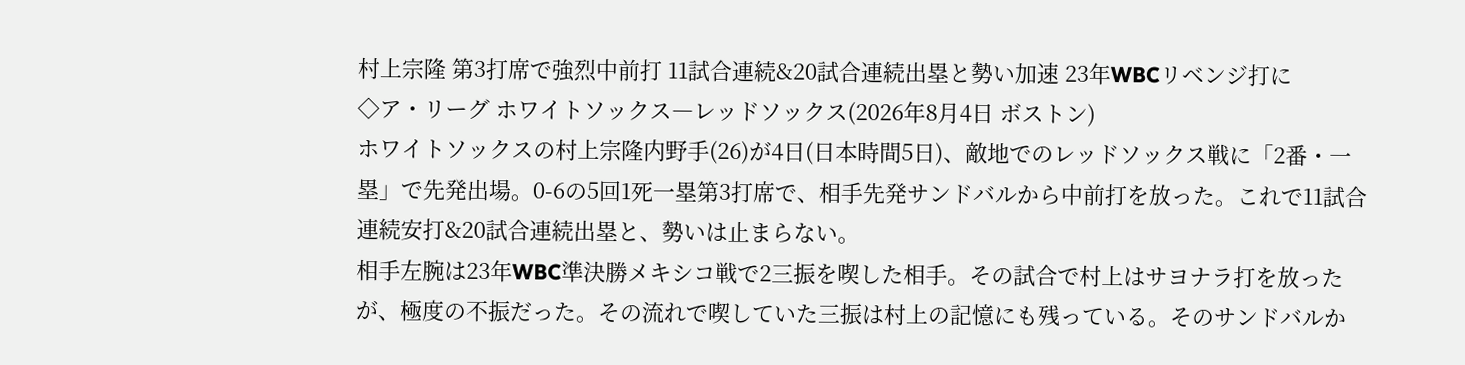村上宗隆 第3打席で強烈中前打 11試合連続&20試合連続出塁と勢い加速 23年WBCリベンジ打に
◇ア・リーグ ホワイトソックス―レッドソックス(2026年8月4日 ボストン)
ホワイトソックスの村上宗隆内野手(26)が4日(日本時間5日)、敵地でのレッドソックス戦に「2番・一塁」で先発出場。0-6の5回1死一塁第3打席で、相手先発サンドバルから中前打を放った。これで11試合連続安打&20試合連続出塁と、勢いは止まらない。
相手左腕は23年WBC準決勝メキシコ戦で2三振を喫した相手。その試合で村上はサヨナラ打を放ったが、極度の不振だった。その流れで喫していた三振は村上の記憶にも残っている。そのサンドバルか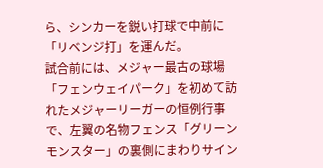ら、シンカーを鋭い打球で中前に「リベンジ打」を運んだ。
試合前には、メジャー最古の球場「フェンウェイパーク」を初めて訪れたメジャーリーガーの恒例行事で、左翼の名物フェンス「グリーンモンスター」の裏側にまわりサイン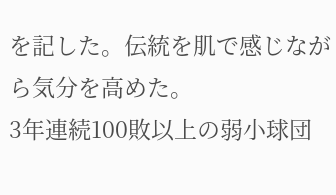を記した。伝統を肌で感じながら気分を高めた。
3年連続100敗以上の弱小球団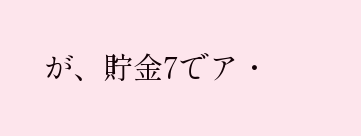が、貯金7でア・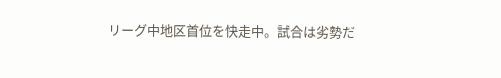リーグ中地区首位を快走中。試合は劣勢だ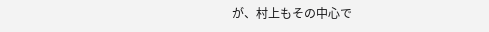が、村上もその中心で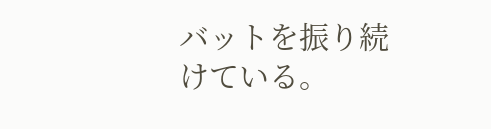バットを振り続けている。